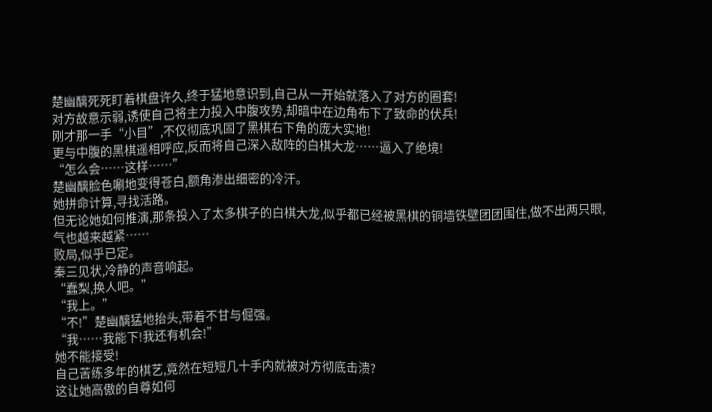楚幽醨死死盯着棋盘许久,终于猛地意识到,自己从一开始就落入了对方的圈套!
对方故意示弱,诱使自己将主力投入中腹攻势,却暗中在边角布下了致命的伏兵!
刚才那一手“小目”,不仅彻底巩固了黑棋右下角的庞大实地!
更与中腹的黑棋遥相呼应,反而将自己深入敌阵的白棋大龙……逼入了绝境!
“怎么会……这样……”
楚幽醨脸色唰地变得苍白,额角渗出细密的冷汗。
她拼命计算,寻找活路。
但无论她如何推演,那条投入了太多棋子的白棋大龙,似乎都已经被黑棋的铜墙铁壁团团围住,做不出两只眼,气也越来越紧……
败局,似乎已定。
秦三见状,冷静的声音响起。
“蠢梨,换人吧。”
“我上。”
“不!”楚幽醨猛地抬头,带着不甘与倔强。
“我……我能下!我还有机会!”
她不能接受!
自己苦练多年的棋艺,竟然在短短几十手内就被对方彻底击溃?
这让她高傲的自尊如何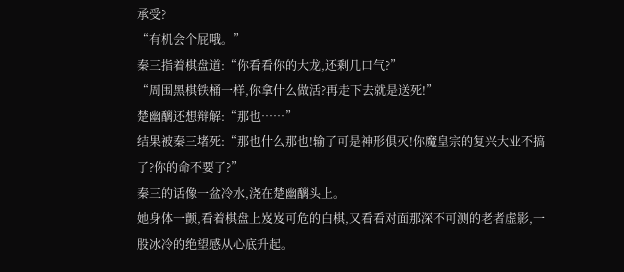承受?
“有机会个屁哦。”
秦三指着棋盘道:“你看看你的大龙,还剩几口气?”
“周围黑棋铁桶一样,你拿什么做活?再走下去就是送死!”
楚幽醨还想辩解:“那也……”
结果被秦三堵死:“那也什么那也!输了可是神形俱灭!你魔皇宗的复兴大业不搞了?你的命不要了?”
秦三的话像一盆冷水,浇在楚幽醨头上。
她身体一颤,看着棋盘上岌岌可危的白棋,又看看对面那深不可测的老者虚影,一股冰冷的绝望感从心底升起。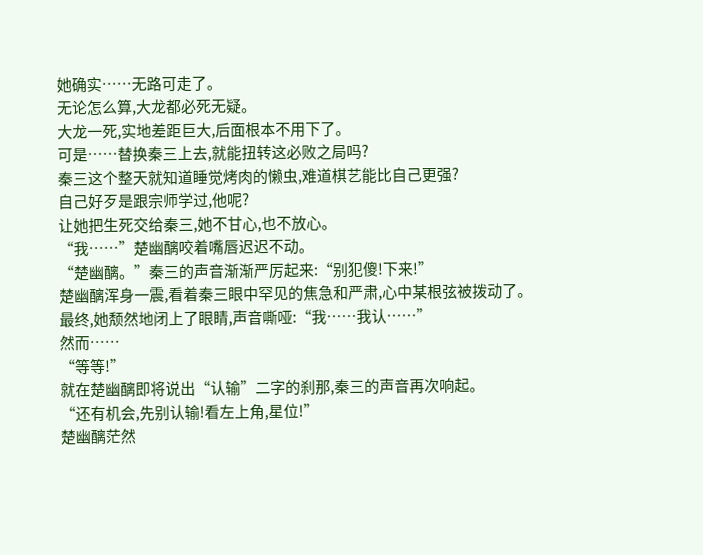她确实……无路可走了。
无论怎么算,大龙都必死无疑。
大龙一死,实地差距巨大,后面根本不用下了。
可是……替换秦三上去,就能扭转这必败之局吗?
秦三这个整天就知道睡觉烤肉的懒虫,难道棋艺能比自己更强?
自己好歹是跟宗师学过,他呢?
让她把生死交给秦三,她不甘心,也不放心。
“我……”楚幽醨咬着嘴唇迟迟不动。
“楚幽醨。”秦三的声音渐渐严厉起来:“别犯傻!下来!”
楚幽醨浑身一震,看着秦三眼中罕见的焦急和严肃,心中某根弦被拨动了。
最终,她颓然地闭上了眼睛,声音嘶哑:“我……我认……”
然而……
“等等!”
就在楚幽醨即将说出“认输”二字的刹那,秦三的声音再次响起。
“还有机会,先别认输!看左上角,星位!”
楚幽醨茫然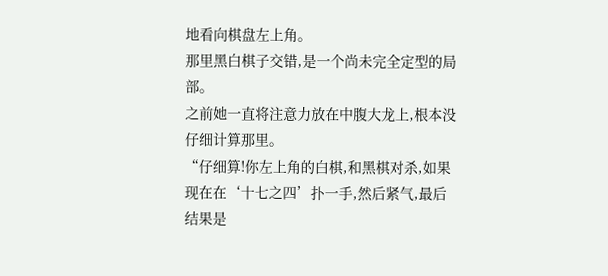地看向棋盘左上角。
那里黑白棋子交错,是一个尚未完全定型的局部。
之前她一直将注意力放在中腹大龙上,根本没仔细计算那里。
“仔细算!你左上角的白棋,和黑棋对杀,如果现在在‘十七之四’扑一手,然后紧气,最后结果是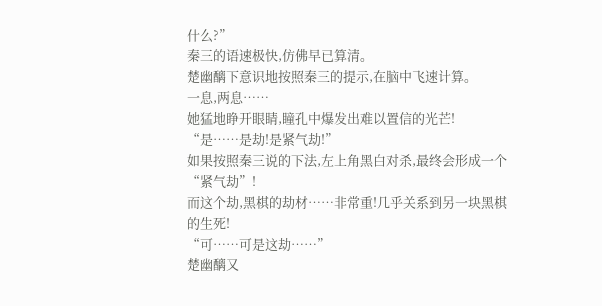什么?”
秦三的语速极快,仿佛早已算清。
楚幽醨下意识地按照秦三的提示,在脑中飞速计算。
一息,两息……
她猛地睁开眼睛,瞳孔中爆发出难以置信的光芒!
“是……是劫!是紧气劫!”
如果按照秦三说的下法,左上角黑白对杀,最终会形成一个“紧气劫”!
而这个劫,黑棋的劫材……非常重!几乎关系到另一块黑棋的生死!
“可……可是这劫……”
楚幽醨又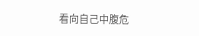看向自己中腹危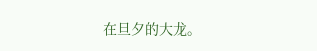在旦夕的大龙。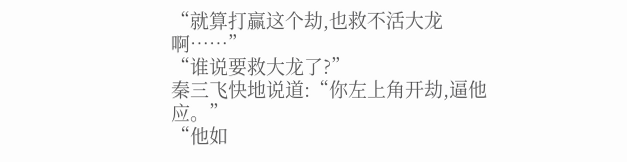“就算打赢这个劫,也救不活大龙啊……”
“谁说要救大龙了?”
秦三飞快地说道:“你左上角开劫,逼他应。”
“他如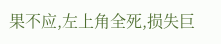果不应,左上角全死,损失巨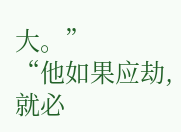大。”
“他如果应劫,就必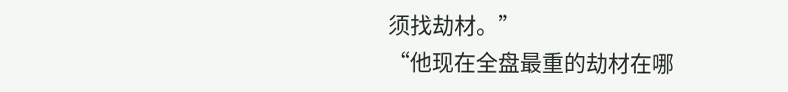须找劫材。”
“他现在全盘最重的劫材在哪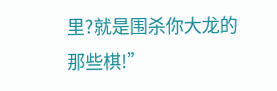里?就是围杀你大龙的那些棋!”